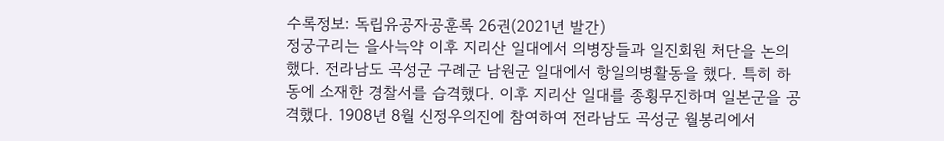수록정보: 독립유공자공훈록 26권(2021년 발간)
정궁구리는 을사늑약 이후 지리산 일대에서 의병장들과 일진회원 처단을 논의했다. 전라남도 곡성군 구례군 남원군 일대에서 항일의병활동을 했다. 특히 하동에 소재한 경찰서를 습격했다. 이후 지리산 일대를 종횡무진하며 일본군을 공격했다. 1908년 8월 신정우의진에 참여하여 전라남도 곡성군 월봉리에서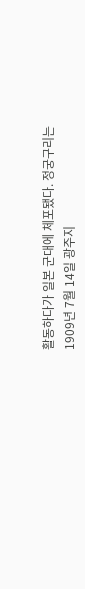활동하다가 일본 군대에 체포됐다. 정궁구리는 1909년 7월 14일 광주지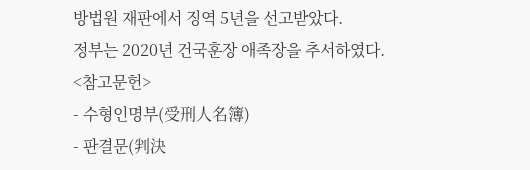방법원 재판에서 징역 5년을 선고받았다.
정부는 2020년 건국훈장 애족장을 추서하였다.
<참고문헌>
- 수형인명부(受刑人名簿)
- 판결문(判決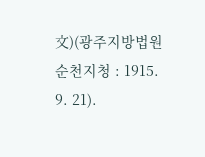文)(광주지방법원 순천지청 : 1915. 9. 21).